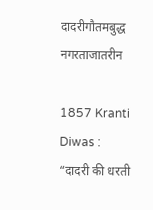दादरीगौतमबुद्ध नगरताजातरीन

1857 Kranti Diwas : “दादरी की धरती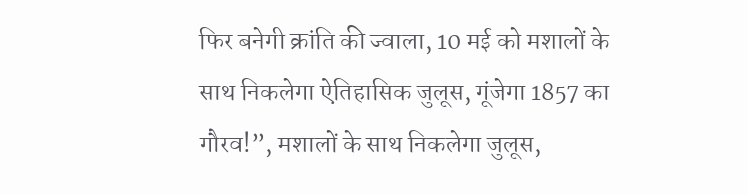फिर बनेगी क्रांति की ज्वाला, 10 मई को मशालों के साथ निकलेगा ऐतिहासिक जुलूस, गूंजेगा 1857 का गौरव!”, मशालों के साथ निकलेगा जुलूस,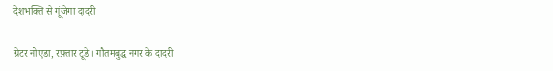देशभक्ति से गूंजेगा दादरी

ग्रेटर नोएडा, रफ़्तार टूडे। गौतमबुद्ध नगर के दादरी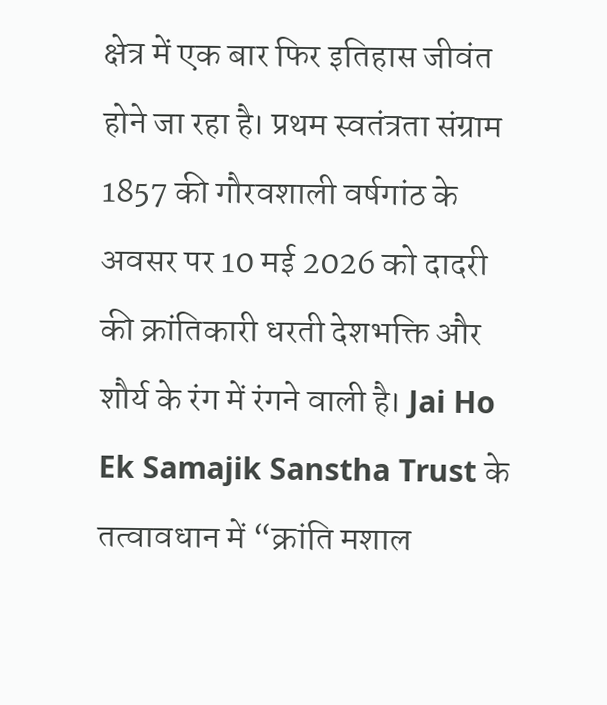क्षेत्र में एक बार फिर इतिहास जीवंत होने जा रहा है। प्रथम स्वतंत्रता संग्राम 1857 की गौरवशाली वर्षगांठ के अवसर पर 10 मई 2026 को दादरी की क्रांतिकारी धरती देशभक्ति और शौर्य के रंग में रंगने वाली है। Jai Ho Ek Samajik Sanstha Trust के तत्वावधान में “क्रांति मशाल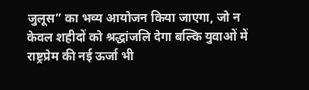जुलूस” का भव्य आयोजन किया जाएगा, जो न केवल शहीदों को श्रद्धांजलि देगा बल्कि युवाओं में राष्ट्रप्रेम की नई ऊर्जा भी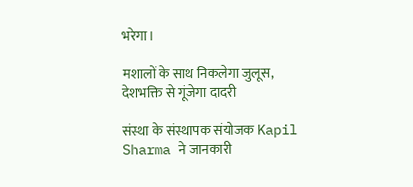भरेगा।

मशालों के साथ निकलेगा जुलूस, देशभक्ति से गूंजेगा दादरी

संस्था के संस्थापक संयोजक Kapil Sharma ने जानकारी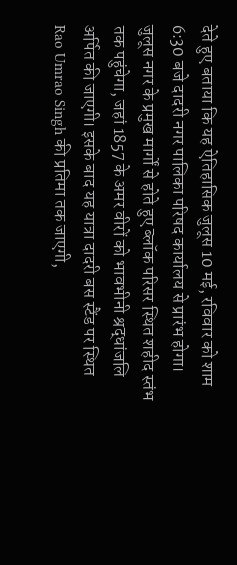देते हुए बताया कि यह ऐतिहासिक जुलूस 10 मई, रविवार को शाम 6:30 बजे दादरी नगर पालिका परिषद कार्यालय से प्रारंभ होगा। जुलूस नगर के प्रमुख मार्गों से होते हुए ब्लॉक परिसर स्थित शहीद स्तंभ तक पहुंचेगा, जहां 1857 के अमर वीरों को भावभीनी श्रद्धांजलि अर्पित की जाएगी। इसके बाद यह यात्रा दादरी बस स्टैंड पर स्थित Rao Umrao Singh की प्रतिमा तक जाएगी,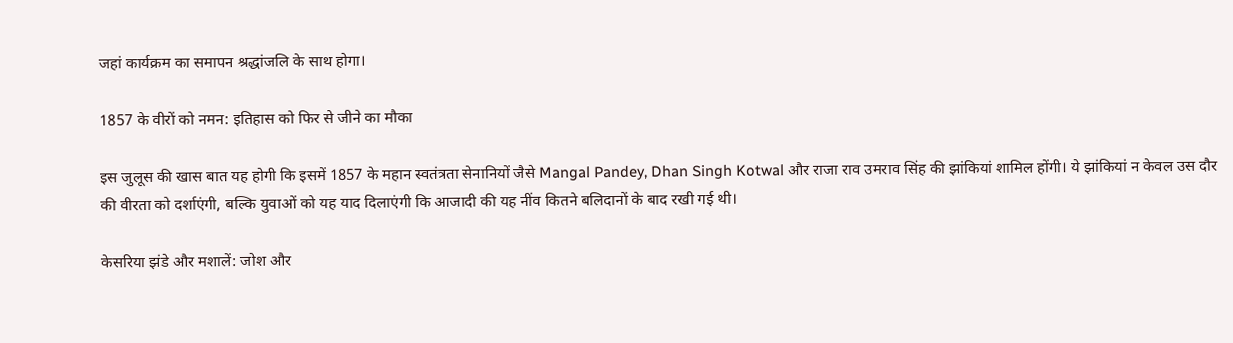जहां कार्यक्रम का समापन श्रद्धांजलि के साथ होगा।

1857 के वीरों को नमन: इतिहास को फिर से जीने का मौका

इस जुलूस की खास बात यह होगी कि इसमें 1857 के महान स्वतंत्रता सेनानियों जैसे Mangal Pandey, Dhan Singh Kotwal और राजा राव उमराव सिंह की झांकियां शामिल होंगी। ये झांकियां न केवल उस दौर की वीरता को दर्शाएंगी, बल्कि युवाओं को यह याद दिलाएंगी कि आजादी की यह नींव कितने बलिदानों के बाद रखी गई थी।

केसरिया झंडे और मशालें: जोश और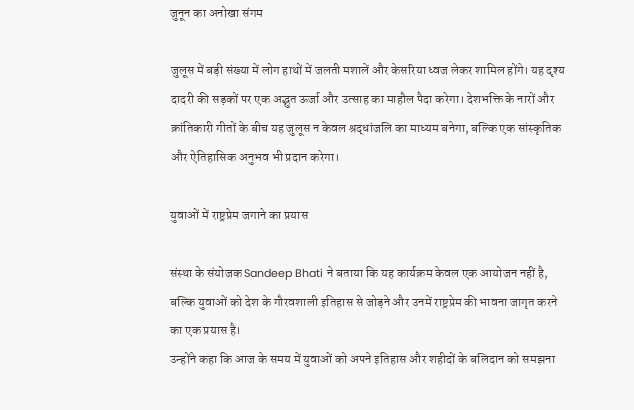जुनून का अनोखा संगम

जुलूस में बड़ी संख्या में लोग हाथों में जलती मशालें और केसरिया ध्वज लेकर शामिल होंगे। यह दृश्य दादरी की सड़कों पर एक अद्भुत ऊर्जा और उत्साह का माहौल पैदा करेगा। देशभक्ति के नारों और क्रांतिकारी गीतों के बीच यह जुलूस न केवल श्रद्धांजलि का माध्यम बनेगा, बल्कि एक सांस्कृतिक और ऐतिहासिक अनुभव भी प्रदान करेगा।

युवाओं में राष्ट्रप्रेम जगाने का प्रयास

संस्था के संयोजक Sandeep Bhati ने बताया कि यह कार्यक्रम केवल एक आयोजन नहीं है, बल्कि युवाओं को देश के गौरवशाली इतिहास से जोड़ने और उनमें राष्ट्रप्रेम की भावना जागृत करने का एक प्रयास है।
उन्होंने कहा कि आज के समय में युवाओं को अपने इतिहास और शहीदों के बलिदान को समझना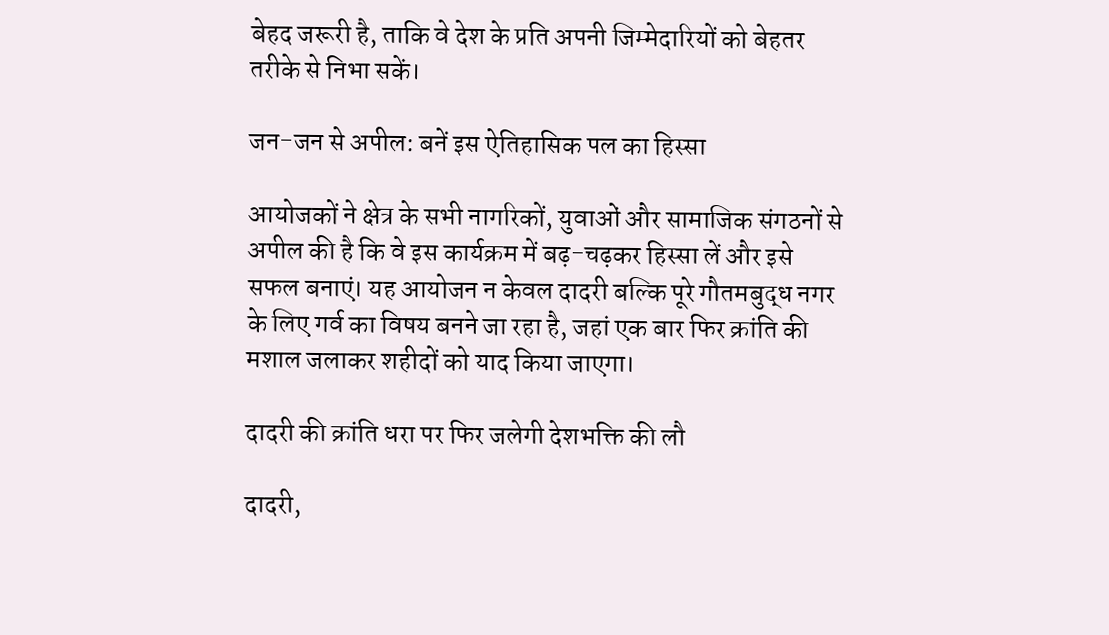बेहद जरूरी है, ताकि वे देश के प्रति अपनी जिम्मेदारियों को बेहतर तरीके से निभा सकें।

जन-जन से अपील: बनें इस ऐतिहासिक पल का हिस्सा

आयोजकों ने क्षेत्र के सभी नागरिकों, युवाओं और सामाजिक संगठनों से अपील की है कि वे इस कार्यक्रम में बढ़-चढ़कर हिस्सा लें और इसे सफल बनाएं। यह आयोजन न केवल दादरी बल्कि पूरे गौतमबुद्ध नगर के लिए गर्व का विषय बनने जा रहा है, जहां एक बार फिर क्रांति की मशाल जलाकर शहीदों को याद किया जाएगा।

दादरी की क्रांति धरा पर फिर जलेगी देशभक्ति की लौ

दादरी,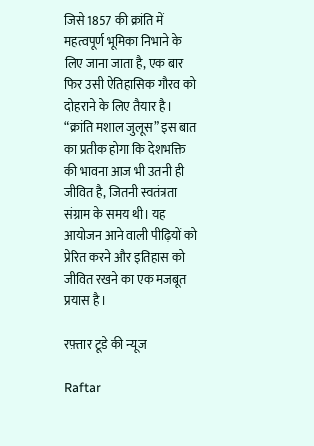जिसे 1857 की क्रांति में महत्वपूर्ण भूमिका निभाने के लिए जाना जाता है, एक बार फिर उसी ऐतिहासिक गौरव को दोहराने के लिए तैयार है। “क्रांति मशाल जुलूस” इस बात का प्रतीक होगा कि देशभक्ति की भावना आज भी उतनी ही जीवित है, जितनी स्वतंत्रता संग्राम के समय थी। यह आयोजन आने वाली पीढ़ियों को प्रेरित करने और इतिहास को जीवित रखने का एक मजबूत प्रयास है।

रफ़्तार टूडे की न्यूज

Raftar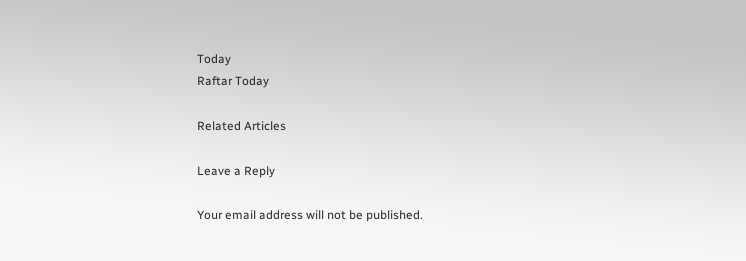Today
Raftar Today

Related Articles

Leave a Reply

Your email address will not be published.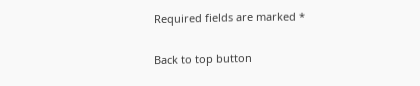Required fields are marked *

Back to top button